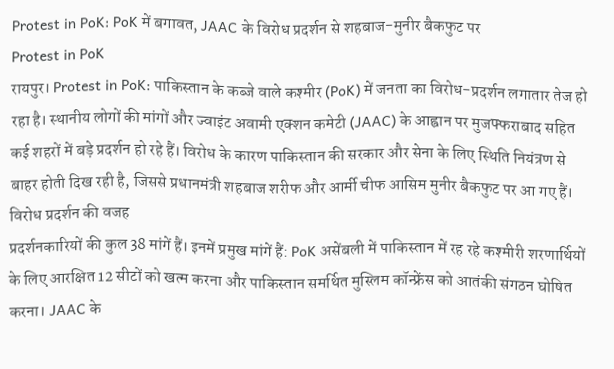Protest in PoK: PoK में बगावत, JAAC के विरोध प्रदर्शन से शहबाज-मुनीर बैकफुट पर
Protest in PoK
रायपुर। Protest in PoK: पाकिस्तान के कब्जे वाले कश्मीर (PoK) में जनता का विरोध-प्रदर्शन लगातार तेज हो रहा है। स्थानीय लोगों की मांगों और ज्वाइंट अवामी एक्शन कमेटी (JAAC) के आह्वान पर मुजफ्फराबाद सहित कई शहरों में बड़े प्रदर्शन हो रहे हैं। विरोध के कारण पाकिस्तान की सरकार और सेना के लिए स्थिति नियंत्रण से बाहर होती दिख रही है, जिससे प्रधानमंत्री शहबाज शरीफ और आर्मी चीफ आसिम मुनीर बैकफुट पर आ गए हैं।
विरोध प्रदर्शन की वजह
प्रदर्शनकारियों की कुल 38 मांगें हैं। इनमें प्रमुख मांगें हैं: PoK असेंबली में पाकिस्तान में रह रहे कश्मीरी शरणार्थियों के लिए आरक्षित 12 सीटों को खत्म करना और पाकिस्तान समर्थित मुस्लिम कॉन्फ्रेंस को आतंकी संगठन घोषित करना। JAAC के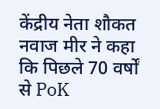केंद्रीय नेता शौकत नवाज मीर ने कहा कि पिछले 70 वर्षों से PoK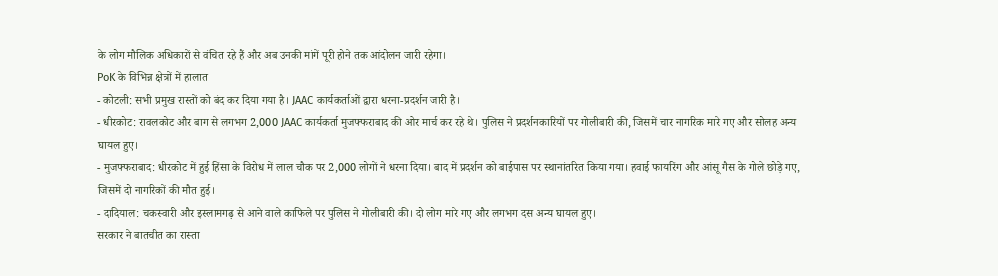के लोग मौलिक अधिकारों से वंचित रहे हैं और अब उनकी मांगें पूरी होने तक आंदोलन जारी रहेगा।
PoK के विभिन्न क्षेत्रों में हालात
- कोटली: सभी प्रमुख रास्तों को बंद कर दिया गया है। JAAC कार्यकर्ताओं द्वारा धरना-प्रदर्शन जारी है।
- धीरकोट: रावलकोट और बाग से लगभग 2,000 JAAC कार्यकर्ता मुजफ्फराबाद की ओर मार्च कर रहे थे। पुलिस ने प्रदर्शनकारियों पर गोलीबारी की, जिसमें चार नागरिक मारे गए और सोलह अन्य घायल हुए।
- मुजफ्फराबाद: धीरकोट में हुई हिंसा के विरोध में लाल चौक पर 2,000 लोगों ने धरना दिया। बाद में प्रदर्शन को बाईपास पर स्थानांतरित किया गया। हवाई फायरिंग और आंसू गैस के गोले छोड़े गए, जिसमें दो नागरिकों की मौत हुई।
- दादियाल: चकस्वारी और इस्लामगढ़ से आने वाले काफिले पर पुलिस ने गोलीबारी की। दो लोग मारे गए और लगभग दस अन्य घायल हुए।
सरकार ने बातचीत का रास्ता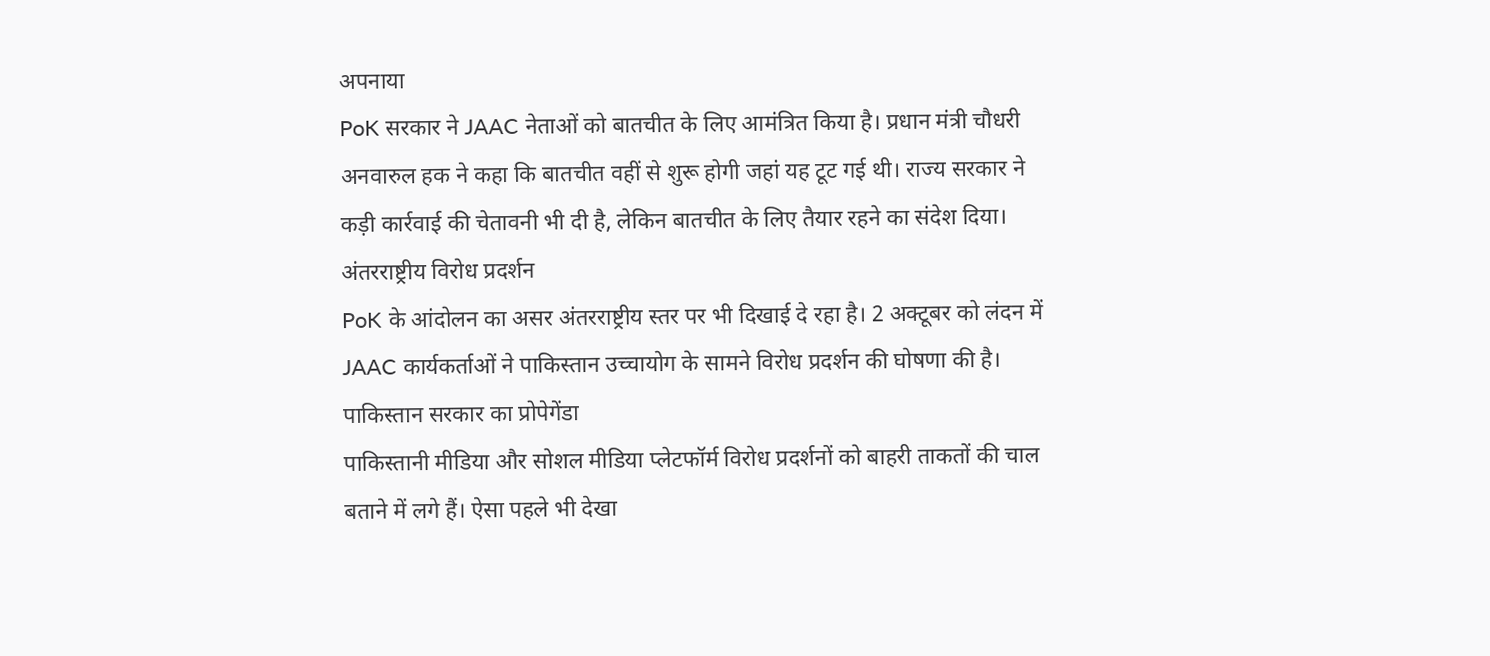अपनाया
PoK सरकार ने JAAC नेताओं को बातचीत के लिए आमंत्रित किया है। प्रधान मंत्री चौधरी अनवारुल हक ने कहा कि बातचीत वहीं से शुरू होगी जहां यह टूट गई थी। राज्य सरकार ने कड़ी कार्रवाई की चेतावनी भी दी है, लेकिन बातचीत के लिए तैयार रहने का संदेश दिया।
अंतरराष्ट्रीय विरोध प्रदर्शन
PoK के आंदोलन का असर अंतरराष्ट्रीय स्तर पर भी दिखाई दे रहा है। 2 अक्टूबर को लंदन में JAAC कार्यकर्ताओं ने पाकिस्तान उच्चायोग के सामने विरोध प्रदर्शन की घोषणा की है।
पाकिस्तान सरकार का प्रोपेगेंडा
पाकिस्तानी मीडिया और सोशल मीडिया प्लेटफॉर्म विरोध प्रदर्शनों को बाहरी ताकतों की चाल बताने में लगे हैं। ऐसा पहले भी देखा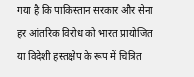गया है कि पाकिस्तान सरकार और सेना हर आंतरिक विरोध को भारत प्रायोजित या विदेशी हस्तक्षेप के रूप में चित्रित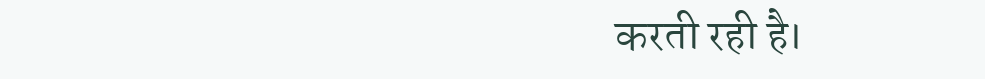करती रही है।